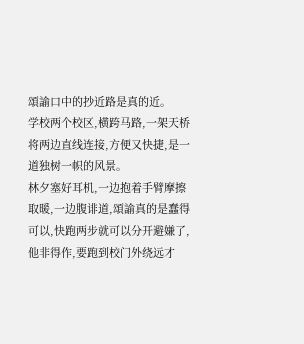頌諭口中的抄近路是真的近。
学校两个校区,横跨马路,一架天桥将两边直线连接,方便又快捷,是一道独树一帜的风景。
林夕塞好耳机,一边抱着手臂摩擦取暖,一边腹诽道,頌諭真的是蠢得可以,快跑两步就可以分开避嫌了,他非得作,要跑到校门外绕远才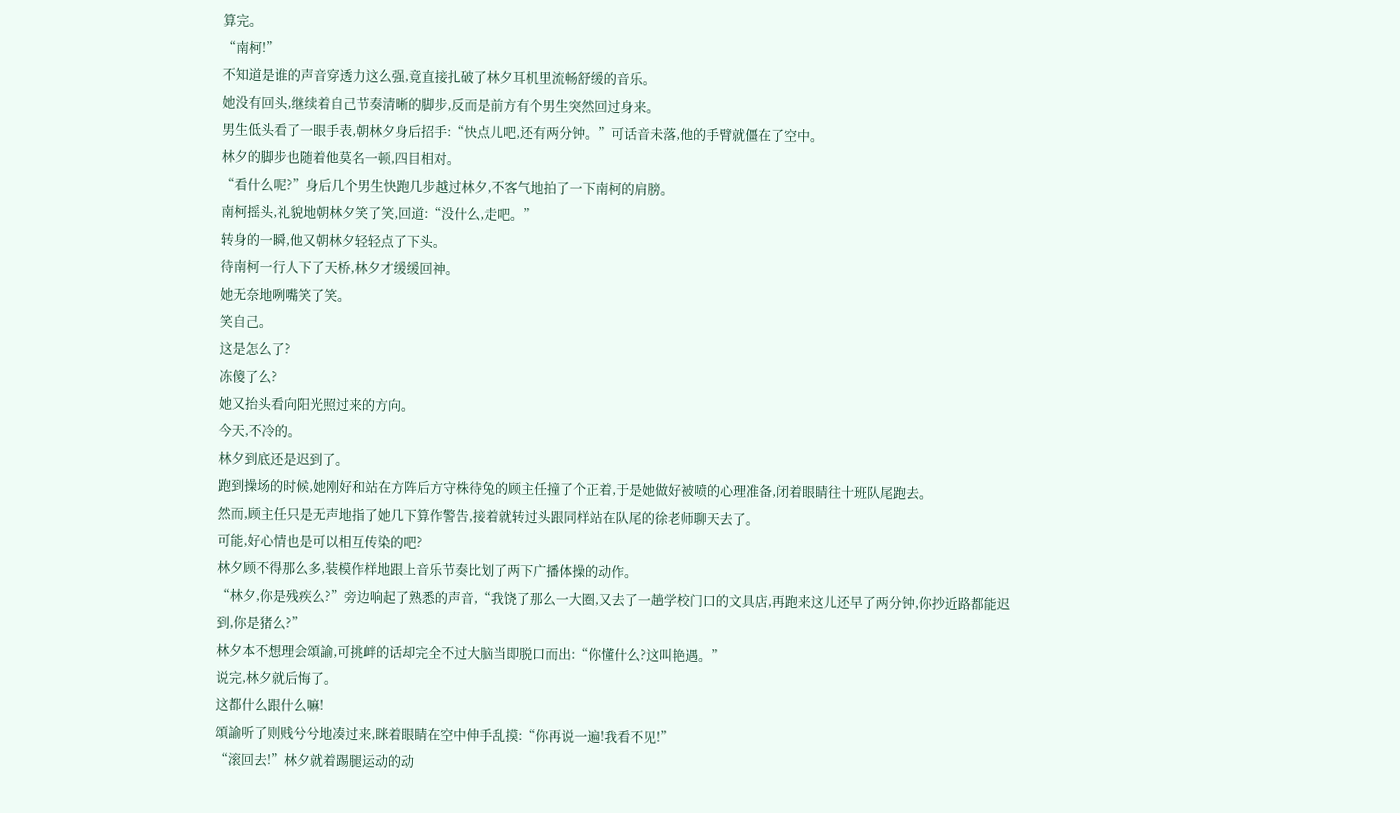算完。
“南柯!”
不知道是谁的声音穿透力这么强,竟直接扎破了林夕耳机里流畅舒缓的音乐。
她没有回头,继续着自己节奏清晰的脚步,反而是前方有个男生突然回过身来。
男生低头看了一眼手表,朝林夕身后招手:“快点儿吧,还有两分钟。”可话音未落,他的手臂就僵在了空中。
林夕的脚步也随着他莫名一顿,四目相对。
“看什么呢?”身后几个男生快跑几步越过林夕,不客气地拍了一下南柯的肩膀。
南柯摇头,礼貌地朝林夕笑了笑,回道:“没什么,走吧。”
转身的一瞬,他又朝林夕轻轻点了下头。
待南柯一行人下了天桥,林夕才缓缓回神。
她无奈地咧嘴笑了笑。
笑自己。
这是怎么了?
冻傻了么?
她又抬头看向阳光照过来的方向。
今天,不冷的。
林夕到底还是迟到了。
跑到操场的时候,她刚好和站在方阵后方守株待兔的顾主任撞了个正着,于是她做好被喷的心理准备,闭着眼睛往十班队尾跑去。
然而,顾主任只是无声地指了她几下算作警告,接着就转过头跟同样站在队尾的徐老师聊天去了。
可能,好心情也是可以相互传染的吧?
林夕顾不得那么多,装模作样地跟上音乐节奏比划了两下广播体操的动作。
“林夕,你是残疾么?”旁边响起了熟悉的声音,“我饶了那么一大圈,又去了一趟学校门口的文具店,再跑来这儿还早了两分钟,你抄近路都能迟到,你是猪么?”
林夕本不想理会頌諭,可挑衅的话却完全不过大脑当即脱口而出:“你懂什么?这叫艳遇。”
说完,林夕就后悔了。
这都什么跟什么嘛!
頌諭听了则贱兮兮地凑过来,眯着眼睛在空中伸手乱摸:“你再说一遍!我看不见!”
“滚回去!”林夕就着踢腿运动的动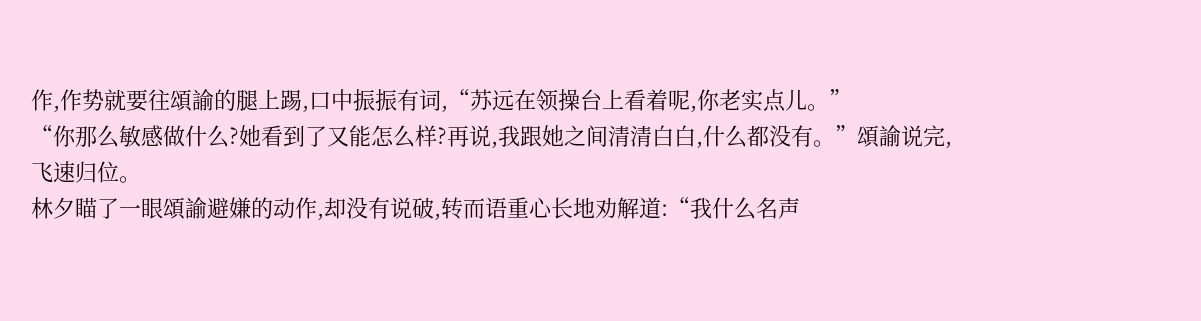作,作势就要往頌諭的腿上踢,口中振振有词,“苏远在领操台上看着呢,你老实点儿。”
“你那么敏感做什么?她看到了又能怎么样?再说,我跟她之间清清白白,什么都没有。”頌諭说完,飞速归位。
林夕瞄了一眼頌諭避嫌的动作,却没有说破,转而语重心长地劝解道:“我什么名声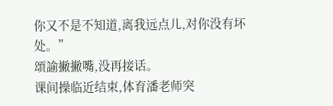你又不是不知道,离我远点儿,对你没有坏处。”
頌諭撇撇嘴,没再接话。
课间操临近结束,体育潘老师突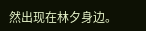然出现在林夕身边。